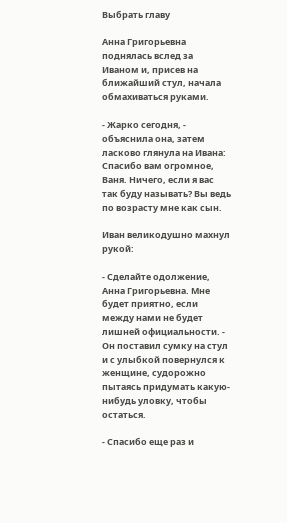Выбрать главу

Анна Григорьевна поднялась вслед за Иваном и, присев на ближайший стул, начала обмахиваться руками.

- Жарко сегодня, - объяснила она, затем ласково глянула на Ивана: Спасибо вам огромное, Ваня. Ничего, если я вас так буду называть? Вы ведь по возрасту мне как сын.

Иван великодушно махнул рукой:

- Сделайте одолжение, Анна Григорьевна. Мне будет приятно, если между нами не будет лишней официальности. - Он поставил сумку на стул и с улыбкой повернулся к женщине, судорожно пытаясь придумать какую-нибудь уловку, чтобы остаться.

- Спасибо еще раз и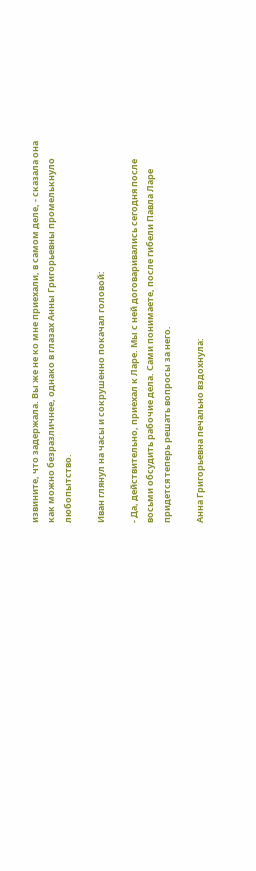извините, что задержала. Вы же не ко мне приехали, в самом деле, - сказала она как можно безразличнее, однако в глазах Анны Григорьевны промелькнуло любопытство.

Иван глянул на часы и сокрушенно покачал головой:

- Да, действительно, приехал к Ларе. Мы с ней договаривались сегодня после восьми обсудить рабочие дела. Сами понимаете, после гибели Павла Ларе придется теперь решать вопросы за него.

Анна Григорьевна печально вздохнула: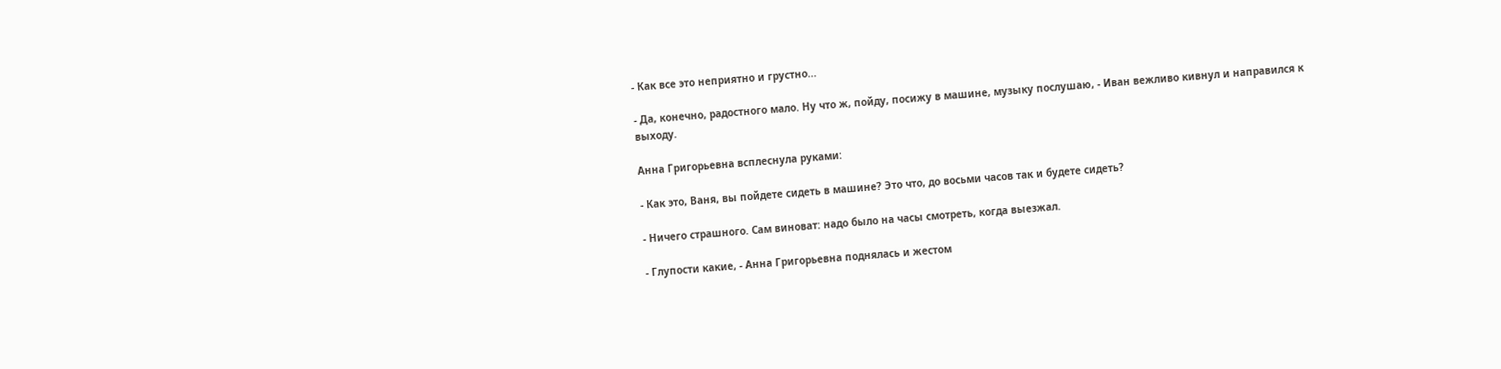- Как все это неприятно и грустно...

- Да, конечно, радостного мало. Ну что ж, пойду, посижу в машине, музыку послушаю, - Иван вежливо кивнул и направился к выходу.

Анна Григорьевна всплеснула руками:

- Как это, Ваня, вы пойдете сидеть в машине? Это что, до восьми часов так и будете сидеть?

- Ничего страшного. Сам виноват: надо было на часы смотреть, когда выезжал.

- Глупости какие, - Анна Григорьевна поднялась и жестом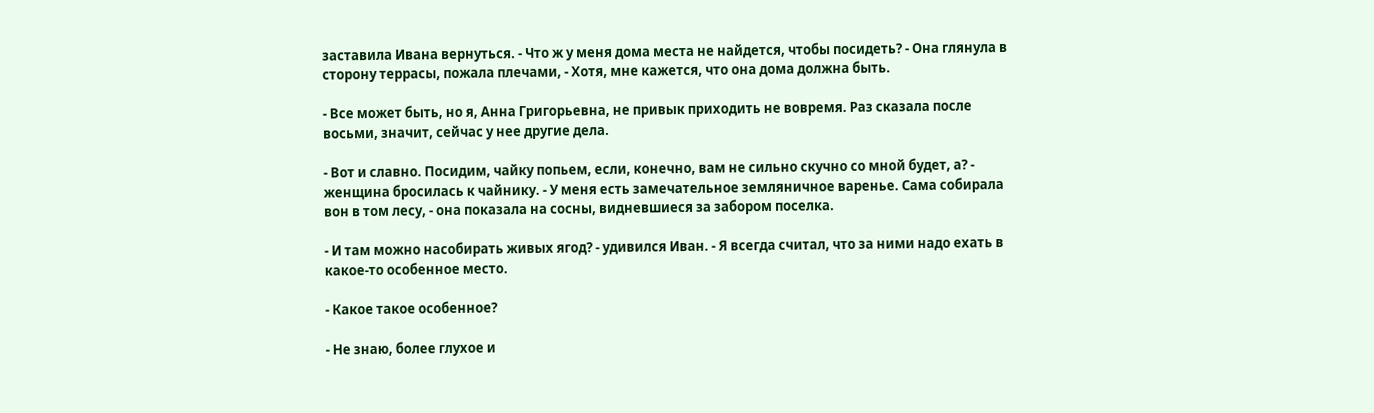заставила Ивана вернуться. - Что ж у меня дома места не найдется, чтобы посидеть? - Она глянула в сторону террасы, пожала плечами, - Хотя, мне кажется, что она дома должна быть.

- Все может быть, но я, Анна Григорьевна, не привык приходить не вовремя. Раз сказала после восьми, значит, сейчас у нее другие дела.

- Вот и славно. Посидим, чайку попьем, если, конечно, вам не сильно скучно со мной будет, а? - женщина бросилась к чайнику. - У меня есть замечательное земляничное варенье. Сама собирала вон в том лесу, - она показала на сосны, видневшиеся за забором поселка.

- И там можно насобирать живых ягод? - удивился Иван. - Я всегда считал, что за ними надо ехать в какое-то особенное место.

- Какое такое особенное?

- Не знаю, более глухое и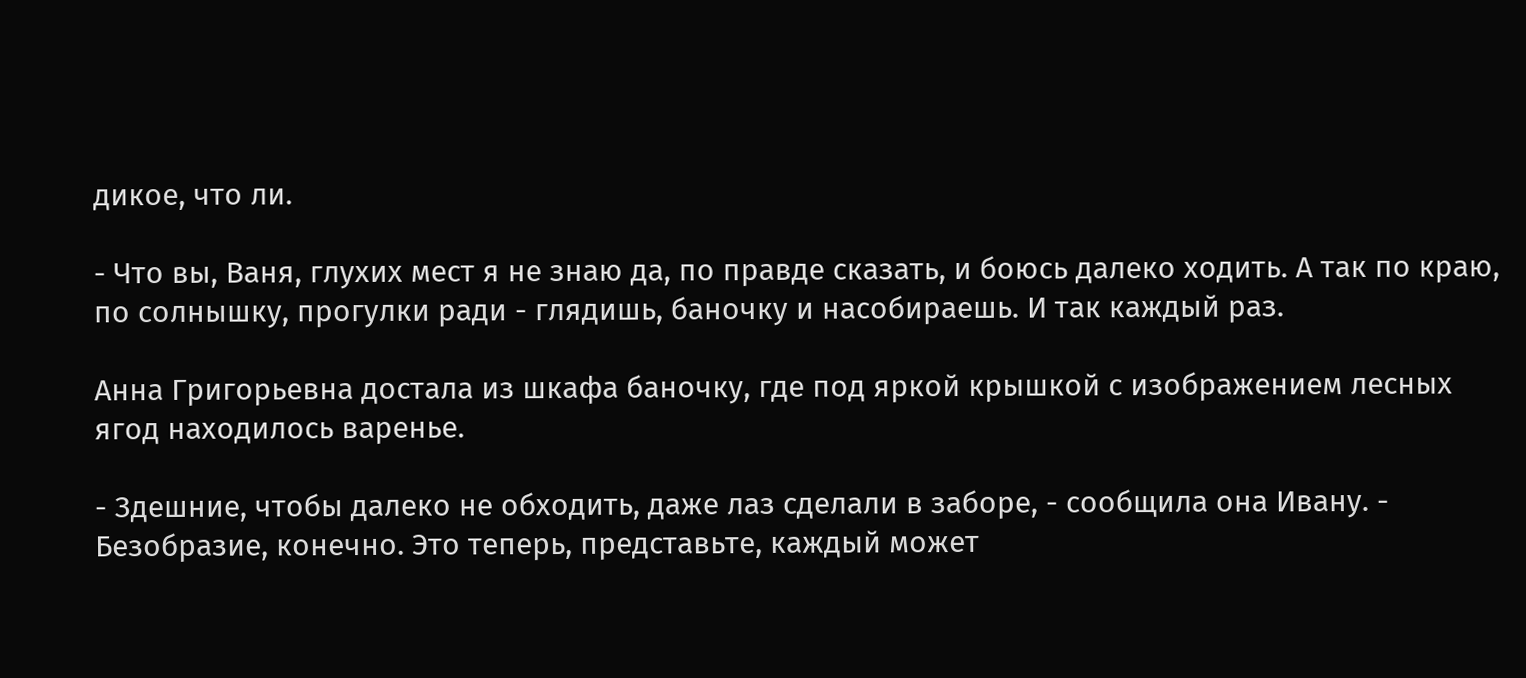дикое, что ли.

- Что вы, Ваня, глухих мест я не знаю да, по правде сказать, и боюсь далеко ходить. А так по краю, по солнышку, прогулки ради - глядишь, баночку и насобираешь. И так каждый раз.

Анна Григорьевна достала из шкафа баночку, где под яркой крышкой с изображением лесных ягод находилось варенье.

- Здешние, чтобы далеко не обходить, даже лаз сделали в заборе, - сообщила она Ивану. - Безобразие, конечно. Это теперь, представьте, каждый может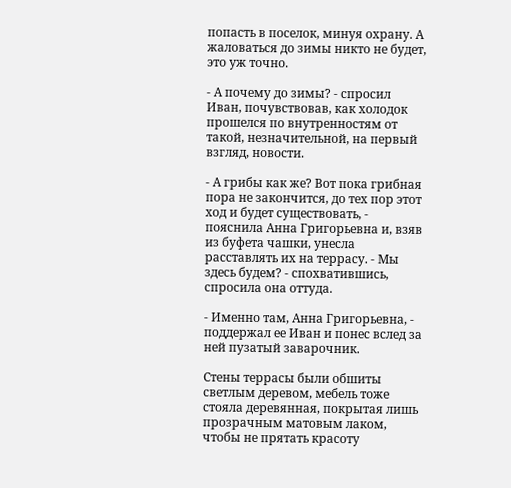попасть в поселок, минуя охрану. А жаловаться до зимы никто не будет, это уж точно.

- А почему до зимы? - спросил Иван, почувствовав, как холодок прошелся по внутренностям от такой, незначительной, на первый взгляд, новости.

- А грибы как же? Вот пока грибная пора не закончится, до тех пор этот ход и будет существовать, - пояснила Анна Григорьевна и, взяв из буфета чашки, унесла расставлять их на террасу. - Мы здесь будем? - спохватившись, спросила она оттуда.

- Именно там, Анна Григорьевна, - поддержал ее Иван и понес вслед за ней пузатый заварочник.

Стены террасы были обшиты светлым деревом, мебель тоже стояла деревянная, покрытая лишь прозрачным матовым лаком, чтобы не прятать красоту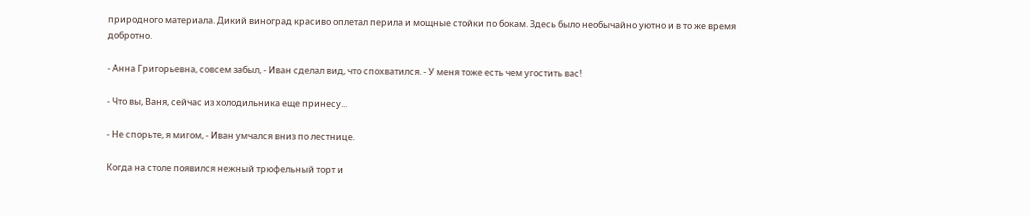природного материала. Дикий виноград красиво оплетал перила и мощные стойки по бокам. Здесь было необычайно уютно и в то же время добротно.

- Анна Григорьевна, совсем забыл, - Иван сделал вид, что спохватился. - У меня тоже есть чем угостить вас!

- Что вы, Ваня, сейчас из холодильника еще принесу...

- Не спорьте, я мигом, - Иван умчался вниз по лестнице.

Когда на столе появился нежный трюфельный торт и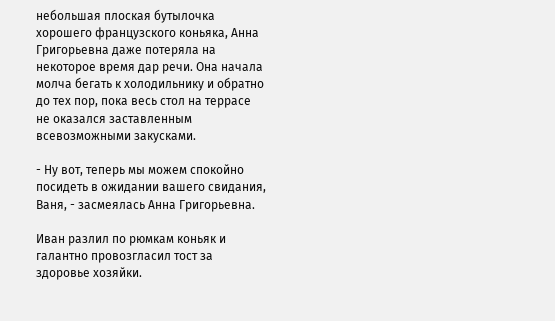небольшая плоская бутылочка хорошего французского коньяка, Анна Григорьевна даже потеряла на некоторое время дар речи. Она начала молча бегать к холодильнику и обратно до тех пор, пока весь стол на террасе не оказался заставленным всевозможными закусками.

- Ну вот, теперь мы можем спокойно посидеть в ожидании вашего свидания, Ваня, - засмеялась Анна Григорьевна.

Иван разлил по рюмкам коньяк и галантно провозгласил тост за здоровье хозяйки.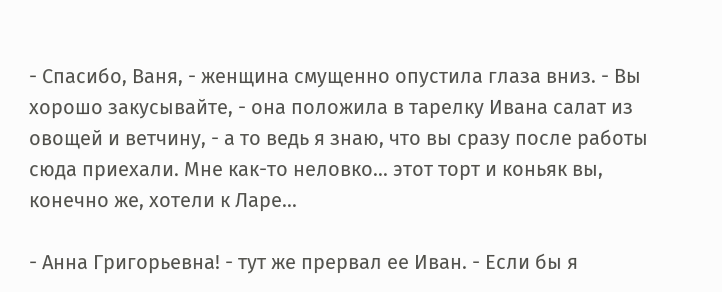- Спасибо, Ваня, - женщина смущенно опустила глаза вниз. - Вы хорошо закусывайте, - она положила в тарелку Ивана салат из овощей и ветчину, - а то ведь я знаю, что вы сразу после работы сюда приехали. Мне как-то неловко... этот торт и коньяк вы, конечно же, хотели к Ларе...

- Анна Григорьевна! - тут же прервал ее Иван. - Если бы я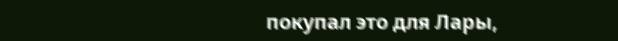покупал это для Лары,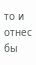то и отнес бы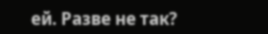ей. Разве не так?